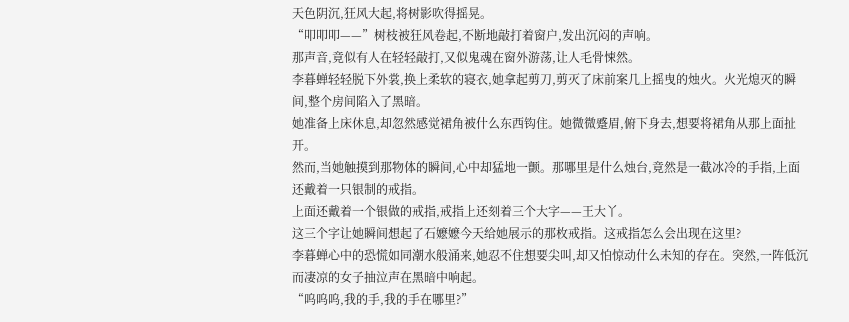天色阴沉,狂风大起,将树影吹得摇晃。
“叩叩叩——”树枝被狂风卷起,不断地敲打着窗户,发出沉闷的声响。
那声音,竟似有人在轻轻敲打,又似鬼魂在窗外游荡,让人毛骨悚然。
李暮蝉轻轻脱下外裳,换上柔软的寝衣,她拿起剪刀,剪灭了床前案几上摇曳的烛火。火光熄灭的瞬间,整个房间陷入了黑暗。
她准备上床休息,却忽然感觉裙角被什么东西钩住。她微微蹙眉,俯下身去,想要将裙角从那上面扯开。
然而,当她触摸到那物体的瞬间,心中却猛地一颤。那哪里是什么烛台,竟然是一截冰冷的手指,上面还戴着一只银制的戒指。
上面还戴着一个银做的戒指,戒指上还刻着三个大字——王大丫。
这三个字让她瞬间想起了石嬷嬷今天给她展示的那枚戒指。这戒指怎么会出现在这里?
李暮蝉心中的恐慌如同潮水般涌来,她忍不住想要尖叫,却又怕惊动什么未知的存在。突然,一阵低沉而凄凉的女子抽泣声在黑暗中响起。
“呜呜呜,我的手,我的手在哪里?”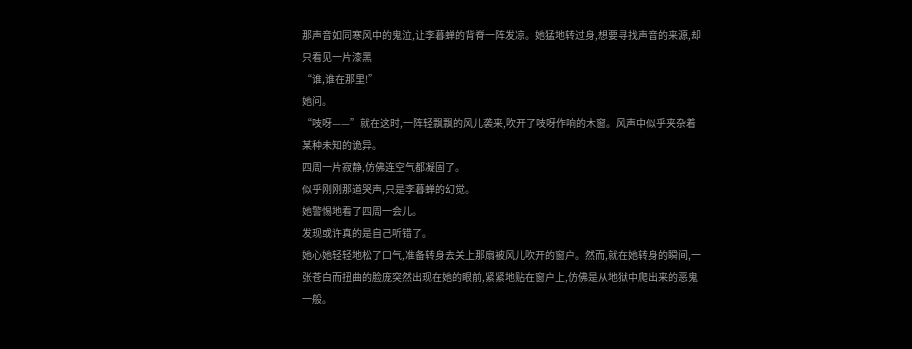那声音如同寒风中的鬼泣,让李暮蝉的背脊一阵发凉。她猛地转过身,想要寻找声音的来源,却只看见一片漆黑
“谁,谁在那里!”
她问。
“吱呀——”就在这时,一阵轻飘飘的风儿袭来,吹开了吱呀作响的木窗。风声中似乎夹杂着某种未知的诡异。
四周一片寂静,仿佛连空气都凝固了。
似乎刚刚那道哭声,只是李暮蝉的幻觉。
她警惕地看了四周一会儿。
发现或许真的是自己听错了。
她心她轻轻地松了口气,准备转身去关上那扇被风儿吹开的窗户。然而,就在她转身的瞬间,一张苍白而扭曲的脸庞突然出现在她的眼前,紧紧地贴在窗户上,仿佛是从地狱中爬出来的恶鬼一般。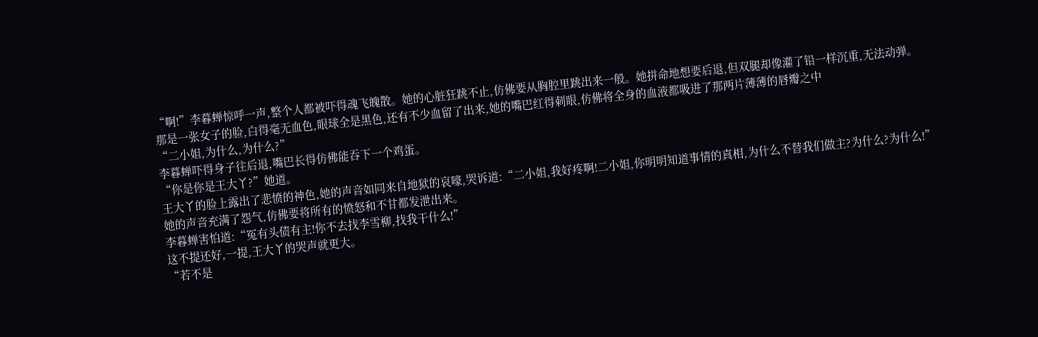“啊!”李暮蝉惊呼一声,整个人都被吓得魂飞魄散。她的心脏狂跳不止,仿佛要从胸腔里跳出来一般。她拼命地想要后退,但双腿却像灌了铅一样沉重,无法动弹。
那是一张女子的脸,白得毫无血色,眼球全是黑色,还有不少血留了出来,她的嘴巴红得刺眼,仿佛将全身的血液都吸进了那两片薄薄的唇瓣之中
“二小姐,为什么,为什么?”
李暮蝉吓得身子往后退,嘴巴长得仿佛能吞下一个鸡蛋。
“你是你是王大丫?”她道。
王大丫的脸上露出了悲愤的神色,她的声音如同来自地狱的哀嚎,哭诉道:“二小姐,我好疼啊!二小姐,你明明知道事情的真相,为什么不替我们做主?为什么?为什么!”
她的声音充满了怨气,仿佛要将所有的愤怒和不甘都发泄出来。
李暮蝉害怕道:“冤有头债有主!你不去找李雪柳,找我干什么!”
这不提还好,一提,王大丫的哭声就更大。
“若不是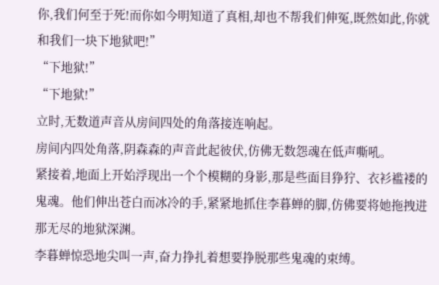你,我们何至于死!而你如今明知道了真相,却也不帮我们伸冤,既然如此,你就和我们一块下地狱吧!”
“下地狱!”
“下地狱!”
立时,无数道声音从房间四处的角落接连响起。
房间内四处角落,阴森森的声音此起彼伏,仿佛无数怨魂在低声嘶吼。
紧接着,地面上开始浮现出一个个模糊的身影,那是些面目狰狞、衣衫褴褛的鬼魂。他们伸出苍白而冰冷的手,紧紧地抓住李暮蝉的脚,仿佛要将她拖拽进那无尽的地狱深渊。
李暮蝉惊恐地尖叫一声,奋力挣扎着想要挣脱那些鬼魂的束缚。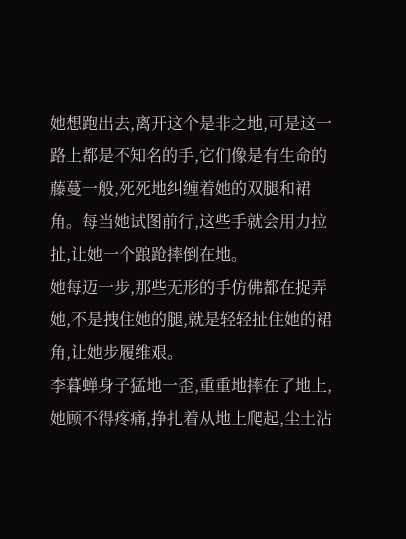她想跑出去,离开这个是非之地,可是这一路上都是不知名的手,它们像是有生命的藤蔓一般,死死地纠缠着她的双腿和裙角。每当她试图前行,这些手就会用力拉扯,让她一个踉跄摔倒在地。
她每迈一步,那些无形的手仿佛都在捉弄她,不是拽住她的腿,就是轻轻扯住她的裙角,让她步履维艰。
李暮蝉身子猛地一歪,重重地摔在了地上,她顾不得疼痛,挣扎着从地上爬起,尘土沾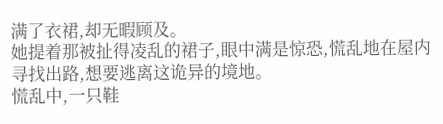满了衣裙,却无暇顾及。
她提着那被扯得凌乱的裙子,眼中满是惊恐,慌乱地在屋内寻找出路,想要逃离这诡异的境地。
慌乱中,一只鞋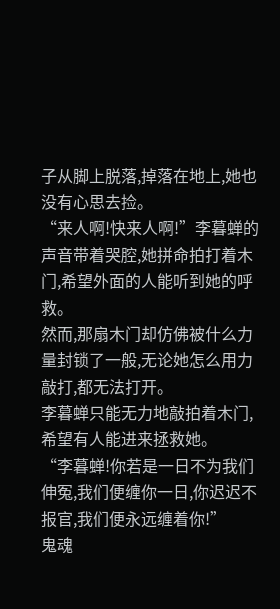子从脚上脱落,掉落在地上,她也没有心思去捡。
“来人啊!快来人啊!”李暮蝉的声音带着哭腔,她拼命拍打着木门,希望外面的人能听到她的呼救。
然而,那扇木门却仿佛被什么力量封锁了一般,无论她怎么用力敲打,都无法打开。
李暮蝉只能无力地敲拍着木门,希望有人能进来拯救她。
“李暮蝉!你若是一日不为我们伸冤,我们便缠你一日,你迟迟不报官,我们便永远缠着你!”
鬼魂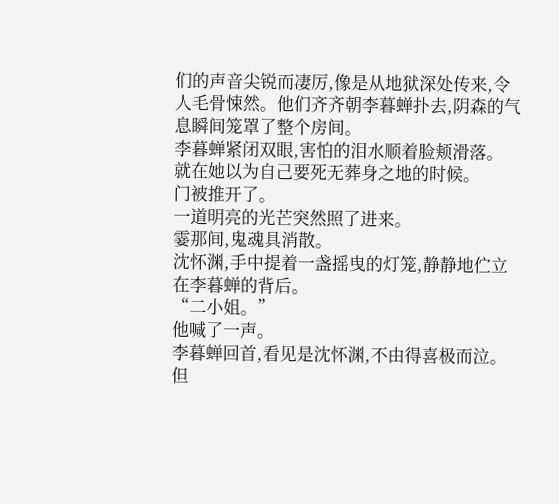们的声音尖锐而凄厉,像是从地狱深处传来,令人毛骨悚然。他们齐齐朝李暮蝉扑去,阴森的气息瞬间笼罩了整个房间。
李暮蝉紧闭双眼,害怕的泪水顺着脸颊滑落。
就在她以为自己要死无葬身之地的时候。
门被推开了。
一道明亮的光芒突然照了进来。
霎那间,鬼魂具消散。
沈怀渊,手中提着一盏摇曳的灯笼,静静地伫立在李暮蝉的背后。
“二小姐。”
他喊了一声。
李暮蝉回首,看见是沈怀渊,不由得喜极而泣。
但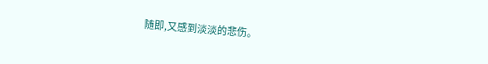随即,又感到淡淡的悲伤。